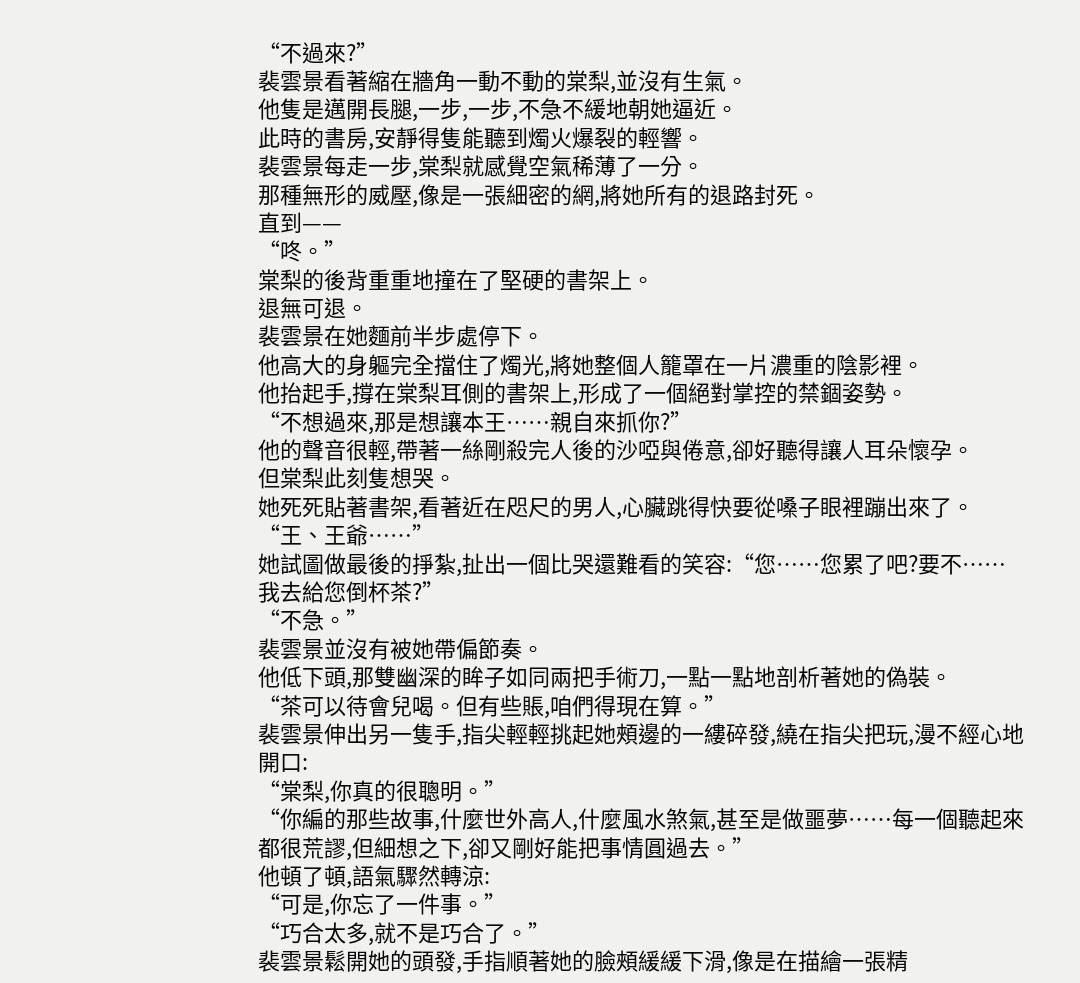“不過來?”
裴雲景看著縮在牆角一動不動的棠梨,並沒有生氣。
他隻是邁開長腿,一步,一步,不急不緩地朝她逼近。
此時的書房,安靜得隻能聽到燭火爆裂的輕響。
裴雲景每走一步,棠梨就感覺空氣稀薄了一分。
那種無形的威壓,像是一張細密的網,將她所有的退路封死。
直到——
“咚。”
棠梨的後背重重地撞在了堅硬的書架上。
退無可退。
裴雲景在她麵前半步處停下。
他高大的身軀完全擋住了燭光,將她整個人籠罩在一片濃重的陰影裡。
他抬起手,撐在棠梨耳側的書架上,形成了一個絕對掌控的禁錮姿勢。
“不想過來,那是想讓本王……親自來抓你?”
他的聲音很輕,帶著一絲剛殺完人後的沙啞與倦意,卻好聽得讓人耳朵懷孕。
但棠梨此刻隻想哭。
她死死貼著書架,看著近在咫尺的男人,心臟跳得快要從嗓子眼裡蹦出來了。
“王、王爺……”
她試圖做最後的掙紮,扯出一個比哭還難看的笑容:“您……您累了吧?要不……我去給您倒杯茶?”
“不急。”
裴雲景並沒有被她帶偏節奏。
他低下頭,那雙幽深的眸子如同兩把手術刀,一點一點地剖析著她的偽裝。
“茶可以待會兒喝。但有些賬,咱們得現在算。”
裴雲景伸出另一隻手,指尖輕輕挑起她頰邊的一縷碎發,繞在指尖把玩,漫不經心地開口:
“棠梨,你真的很聰明。”
“你編的那些故事,什麼世外高人,什麼風水煞氣,甚至是做噩夢……每一個聽起來都很荒謬,但細想之下,卻又剛好能把事情圓過去。”
他頓了頓,語氣驟然轉涼:
“可是,你忘了一件事。”
“巧合太多,就不是巧合了。”
裴雲景鬆開她的頭發,手指順著她的臉頰緩緩下滑,像是在描繪一張精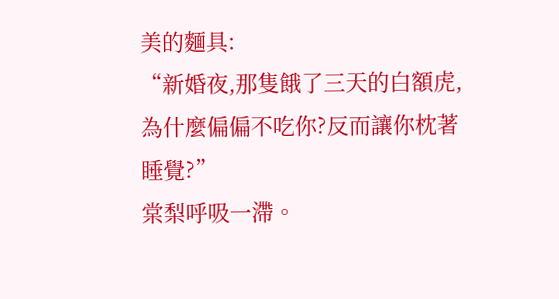美的麵具:
“新婚夜,那隻餓了三天的白額虎,為什麼偏偏不吃你?反而讓你枕著睡覺?”
棠梨呼吸一滯。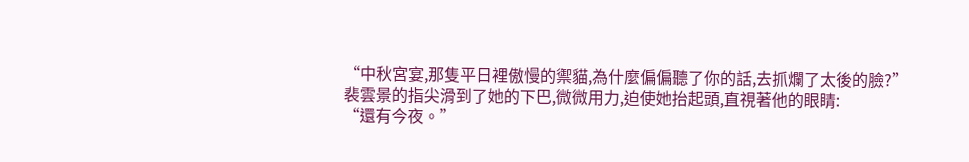“中秋宮宴,那隻平日裡傲慢的禦貓,為什麼偏偏聽了你的話,去抓爛了太後的臉?”
裴雲景的指尖滑到了她的下巴,微微用力,迫使她抬起頭,直視著他的眼睛:
“還有今夜。”